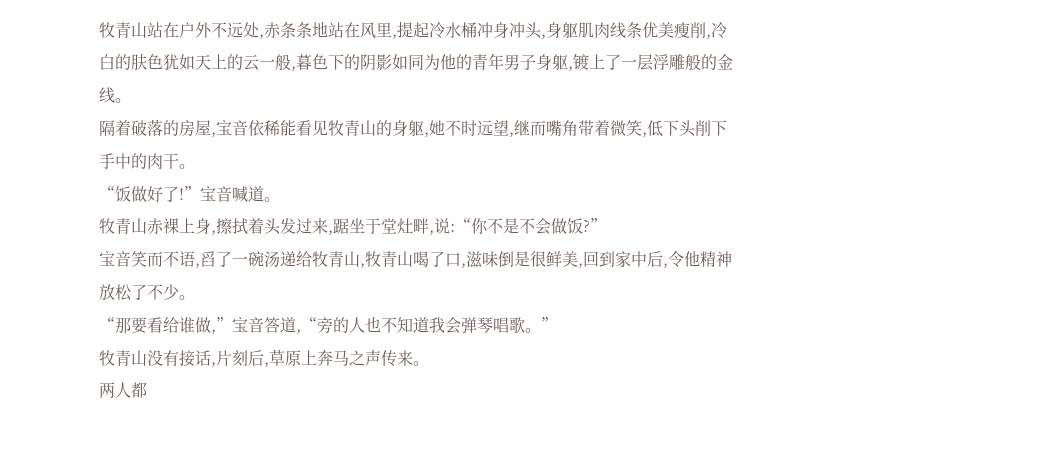牧青山站在户外不远处,赤条条地站在风里,提起冷水桶冲身冲头,身躯肌肉线条优美瘦削,冷白的肤色犹如天上的云一般,暮色下的阴影如同为他的青年男子身躯,镀上了一层浮雕般的金线。
隔着破落的房屋,宝音依稀能看见牧青山的身躯,她不时远望,继而嘴角带着微笑,低下头削下手中的肉干。
“饭做好了!”宝音喊道。
牧青山赤裸上身,擦拭着头发过来,踞坐于堂灶畔,说:“你不是不会做饭?”
宝音笑而不语,舀了一碗汤递给牧青山,牧青山喝了口,滋味倒是很鲜美,回到家中后,令他精神放松了不少。
“那要看给谁做,”宝音答道,“旁的人也不知道我会弹琴唱歌。”
牧青山没有接话,片刻后,草原上奔马之声传来。
两人都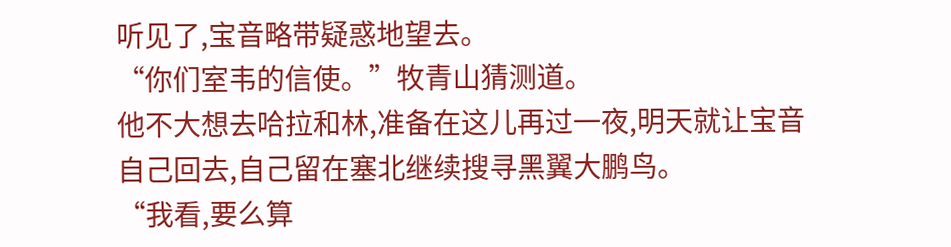听见了,宝音略带疑惑地望去。
“你们室韦的信使。”牧青山猜测道。
他不大想去哈拉和林,准备在这儿再过一夜,明天就让宝音自己回去,自己留在塞北继续搜寻黑翼大鹏鸟。
“我看,要么算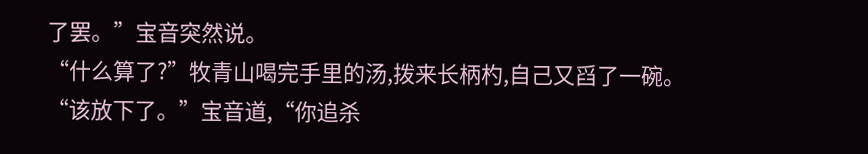了罢。”宝音突然说。
“什么算了?”牧青山喝完手里的汤,拨来长柄杓,自己又舀了一碗。
“该放下了。”宝音道,“你追杀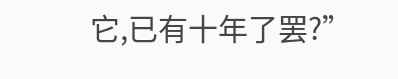它,已有十年了罢?”